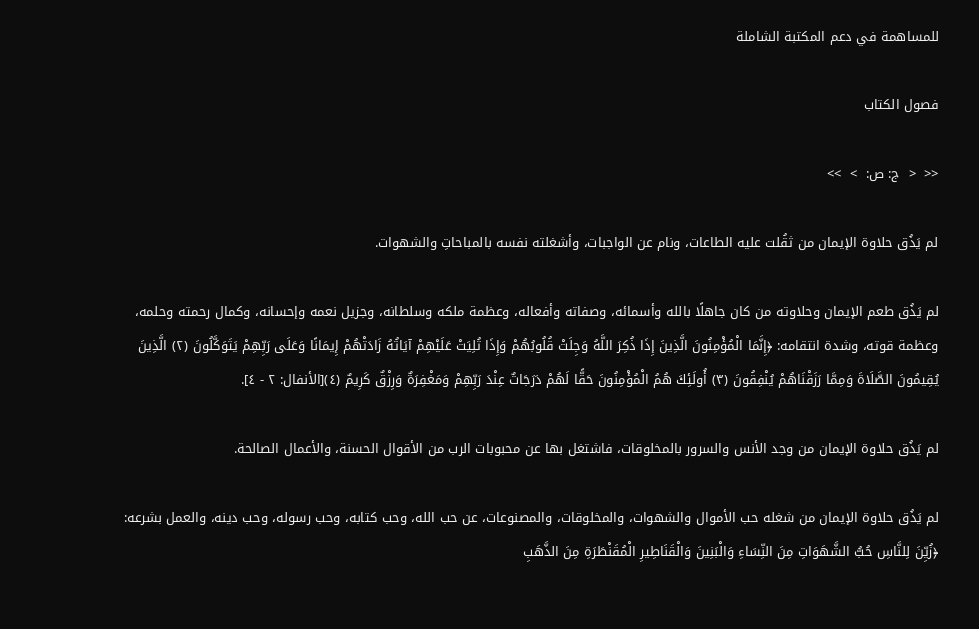للمساهمة في دعم المكتبة الشاملة

فصول الكتاب

<<  <  ج: ص:  >  >>

لم يَذُق حلاوة الإيمان من ثقُلت عليه الطاعات، ونام عن الواجبات، وأشغلته نفسه بالمباحاتِ والشهوات.

لم يَذُق طعم الإيمان وحلاوته من كان جاهلًا بالله وأسمائه، وصفاته وأفعاله، وعظمة ملكه وسلطانه، وجزيل نعمه وإحسانه، وكمال رحمته وحلمه، وعظمة قوته، وشدة انتقامه: ﴿إِنَّمَا الْمُؤْمِنُونَ الَّذِينَ إِذَا ذُكِرَ اللَّهُ وَجِلَتْ قُلُوبُهُمْ وَإِذَا تُلِيَتْ عَلَيْهِمْ آيَاتُهُ زَادَتْهُمْ إِيمَانًا وَعَلَى رَبِّهِمْ يَتَوَكَّلُونَ (٢) الَّذِينَ يُقِيمُونَ الصَّلَاةَ وَمِمَّا رَزَقْنَاهُمْ يُنْفِقُونَ (٣) أُولَئِكَ هُمُ الْمُؤْمِنُونَ حَقًّا لَهُمْ دَرَجَاتٌ عِنْدَ رَبِّهِمْ وَمَغْفِرَةٌ وَرِزْقٌ كَرِيمٌ (٤)[الأنفال: ٢ - ٤].

لم يَذُق حلاوة الإيمان من وجد الأنس والسرور بالمخلوقات، فاشتغل بها عن محبوبات الرب من الأقوال الحسنة، والأعمال الصالحة.

لم يَذُق حلاوة الإيمان من شغله حب الأموال والشهوات، والمخلوقات، والمصنوعات، عن حب الله، وحب كتابه، وحب رسوله، وحب دينه، والعمل بشرعه: ﴿زُيِّنَ لِلنَّاسِ حُبُّ الشَّهَوَاتِ مِنَ النِّسَاءِ وَالْبَنِينَ وَالْقَنَاطِيرِ الْمُقَنْطَرَةِ مِنَ الذَّهَبِ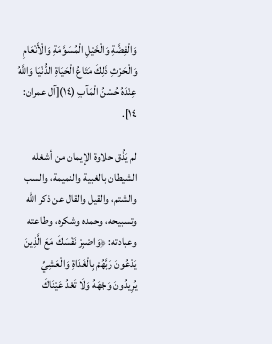وَالْفِضَّةِ وَالْخَيْلِ الْمُسَوَّمَةِ وَالْأَنْعَامِ وَالْحَرْثِ ذَلِكَ مَتَاعُ الْحَيَاةِ الدُّنْيَا وَاللَّهُ عِنْدَهُ حُسْنُ الْمَآبِ (١٤)[آل عمران: ١٤].

لم يَذُق حلاوة الإيمان من أشغله الشيطان بالغبية والنميمة، والسب والشتم، والقيل والقال عن ذكر الله وتسبيحه، وحمده وشكره، وطاعته وعبادته: ﴿وَاصْبِرْ نَفْسَكَ مَعَ الَّذِينَ يَدْعُونَ رَبَّهُمْ بِالْغَدَاةِ وَالْعَشِيِّ يُرِيدُونَ وَجْهَهُ وَلَا تَعْدُ عَيْنَاكَ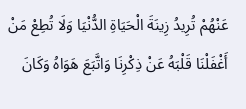عَنْهُمْ تُرِيدُ زِينَةَ الْحَيَاةِ الدُّنْيَا وَلَا تُطِعْ مَنْ أَغْفَلْنَا قَلْبَهُ عَنْ ذِكْرِنَا وَاتَّبَعَ هَوَاهُ وَكَانَ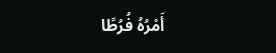أَمْرُهُ فُرُطًا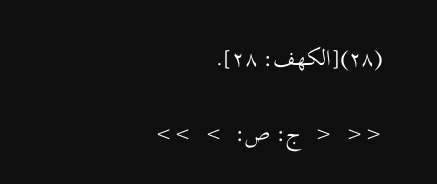(٢٨)[الكهف: ٢٨].

<<  <  ج: ص:  >  >>